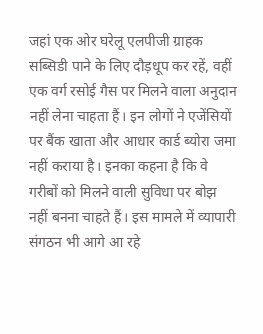जहां एक ओर घरेलू एलपीजी ग्राहक सब्सिडी पाने के लिए दौड़धूप कर रहें, वहीं एक वर्ग रसोई गैस पर मिलने वाला अनुदान नहीं लेना चाहता हैं। इन लोगों ने एजेंसियों पर बैंक खाता और आधार कार्ड ब्योरा जमा नहीं कराया है। इनका कहना है कि वे गरीबों को मिलने वाली सुविधा पर बोझ नहीं बनना चाहते हैं। इस मामले में व्यापारी संगठन भी आगे आ रहे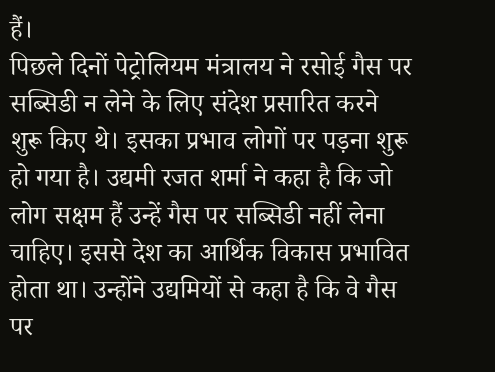हैं।
पिछले दिनों पेट्रोलियम मंत्रालय ने रसोई गैस पर सब्सिडी न लेने के लिए संदेश प्रसारित करने शुरू किए थे। इसका प्रभाव लोगों पर पड़ना शुरू हो गया है। उद्यमी रजत शर्मा ने कहा है कि जो लोग सक्षम हैं उन्हें गैस पर सब्सिडी नहीं लेना चाहिए। इससे देश का आर्थिक विकास प्रभावित होता था। उन्होंने उद्यमियों से कहा है कि वे गैस पर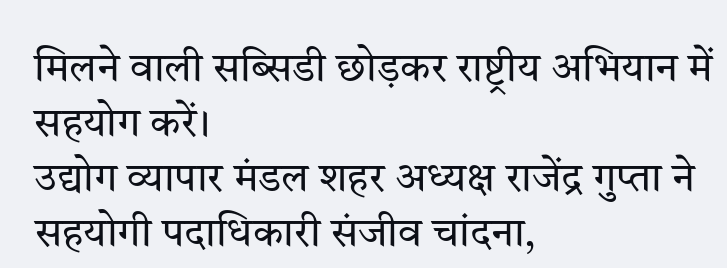मिलने वाली सब्सिडी छोड़कर राष्ट्रीय अभियान में सहयोग करें।
उद्योग व्यापार मंडल शहर अध्यक्ष राजेंद्र गुप्ता ने सहयोगी पदाधिकारी संजीव चांदना,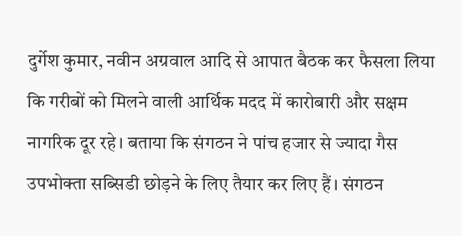दुर्गेश कुमार, नवीन अग्रवाल आदि से आपात बैठक कर फैसला लिया कि गरीबों को मिलने वाली आर्थिक मदद में कारोबारी और सक्षम नागरिक दूर रहे। बताया कि संगठन ने पांच हजार से ज्यादा गैस उपभोक्ता सब्सिडी छोड़ने के लिए तैयार कर लिए हैं। संगठन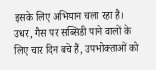इसके लिए अभियान चला रहा है। उधर, गैस पर सब्सिडी पाने वालों के लिए चार दिन बचे हैं, उपभोक्ताओं को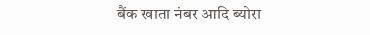बैंक खाता नंबर आदि ब्योरा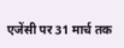एजेंसी पर 31 मार्च तक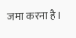जमा करना है।